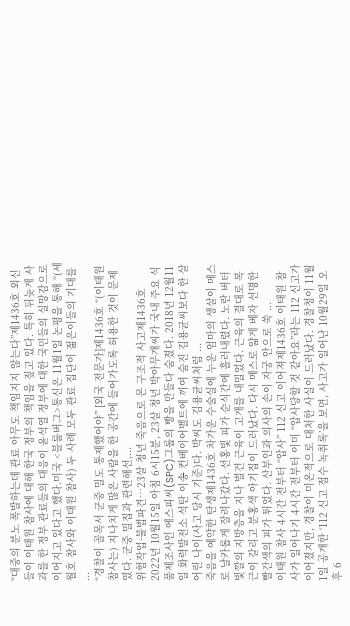“대중의 분노 폭발하는데 관료 아무도 책임지지 않는다”제1436호 외신들이 이태원 참사에 대해 한국 정부의 책임을 짚고 있다. 특히 뒤늦게 사과를 한 정부 관료들의 대응이 윤석열 정부에 대한 국민들의 실망감으로 이어지고 있다고 했다.미국 <블룸버그>통신은 11월1일 논평을 통해 “(세월호 참사와 이태원 참사) 두 사례 모두 관료 집단이 젊은이들의 기대를 ...
“경찰이 골목서 군중 밀도 통제했어야” [외국 전문가]제1436호 “(이태원 참사는) 지나치게 많은 사람을 한 공간에 들어가도록 허용한 것이 문제였다. 군중 밀집과 관련해선,...
위험작업·불법파견…23살 청년 죽음으로 몬 구조적 사고제1436호 2022년 10월15일 아침 6시15분, 23살 청년 박아무개씨가 국내 주요 식품제조사인 에스피씨(SPC)그룹의 빵을 만들다 숨졌다. 2018년 12월11일 화력발전소 석탄 이송 컨베이어벨트에 끼여 숨진 김용균씨보다 한 살 어린 나이(사고 당시 기준)다. 박씨도 김용균씨처럼 ...
죽음을 예약한 탄생제1436호 차가운 수술실에 누운 엄마의 생살이 메스로 날카롭게 잘려나갔다. 선홍빛 피가 순식간에 흘러내렸다. 노란 버터 빛깔의 지방층을 지나 벌건 근육이 고개를 내밀었다. 근육의 결대로 복근이 갈리고 분홍색 아기집이 드러났다. 다시 메스로 얇게 베자 선명한 빨간색의 피가 튀었다. 산부인과 의사의 손이 자궁 안으로 쑥 ...
이태원 참사 4시간 전부터 “압사” 112 신고 이어져제1436호 이태원 참사가 일어나기 4시간 전부터 이미 “압사당할 것 같아요”라는 112 신고가 이어졌지만, 경찰이 미온적으로 대처한 사실이 드러났다. 경찰청이 11월1일 공개한 ‘112 신고 접수 녹취록’을 보면, 사고가 일어난 10월29일 오후 6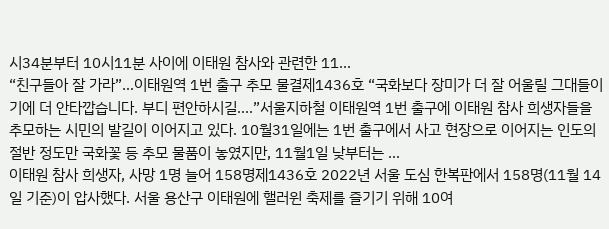시34분부터 10시11분 사이에 이태원 참사와 관련한 11...
“친구들아 잘 가라”…이태원역 1번 출구 추모 물결제1436호 “국화보다 장미가 더 잘 어울릴 그대들이기에 더 안타깝습니다. 부디 편안하시길….”서울지하철 이태원역 1번 출구에 이태원 참사 희생자들을 추모하는 시민의 발길이 이어지고 있다. 10월31일에는 1번 출구에서 사고 현장으로 이어지는 인도의 절반 정도만 국화꽃 등 추모 물품이 놓였지만, 11월1일 낮부터는 ...
이태원 참사 희생자, 사망 1명 늘어 158명제1436호 2022년 서울 도심 한복판에서 158명(11월 14일 기준)이 압사했다. 서울 용산구 이태원에 핼러윈 축제를 즐기기 위해 10여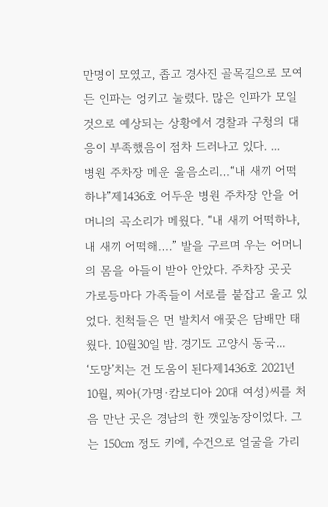만명이 모였고, 좁고 경사진 골목길으로 모여든 인파는 엉키고 눌렸다. 많은 인파가 모일 것으로 예상되는 상황에서 경찰과 구청의 대응이 부족했음이 점차 드러나고 있다. ...
병원 주차장 메운 울음소리…“내 새끼 어떡하냐”제1436호 어두운 병원 주차장 안을 어머니의 곡소리가 메웠다. “내 새끼 어떡하냐, 내 새끼 어떡해….” 발을 구르며 우는 어머니의 몸을 아들이 받아 안았다. 주차장 곳곳 가로등마다 가족들이 서로를 붙잡고 울고 있었다. 친척들은 먼 발치서 애꿎은 담배만 태웠다. 10월30일 밤. 경기도 고양시 동국...
‘도망’치는 건 도움이 된다제1436호 2021년 10월, 찌아(가명·캄보디아 20대 여성)씨를 처음 만난 곳은 경남의 한 깻잎농장이었다. 그는 150㎝ 정도 키에, 수건으로 얼굴을 가리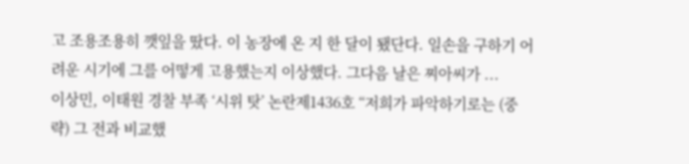고 조용조용히 깻잎을 땄다. 이 농장에 온 지 한 달이 됐단다. 일손을 구하기 어려운 시기에 그를 어떻게 고용했는지 이상했다. 그다음 날은 찌아씨가 ...
이상민, 이태원 경찰 부족 ‘시위 탓’ 논란제1436호 “저희가 파악하기로는 (중략) 그 전과 비교했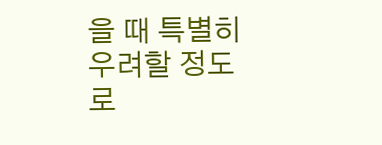을 때 특별히 우려할 정도로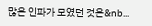많은 인파가 모였던 것은&nb...